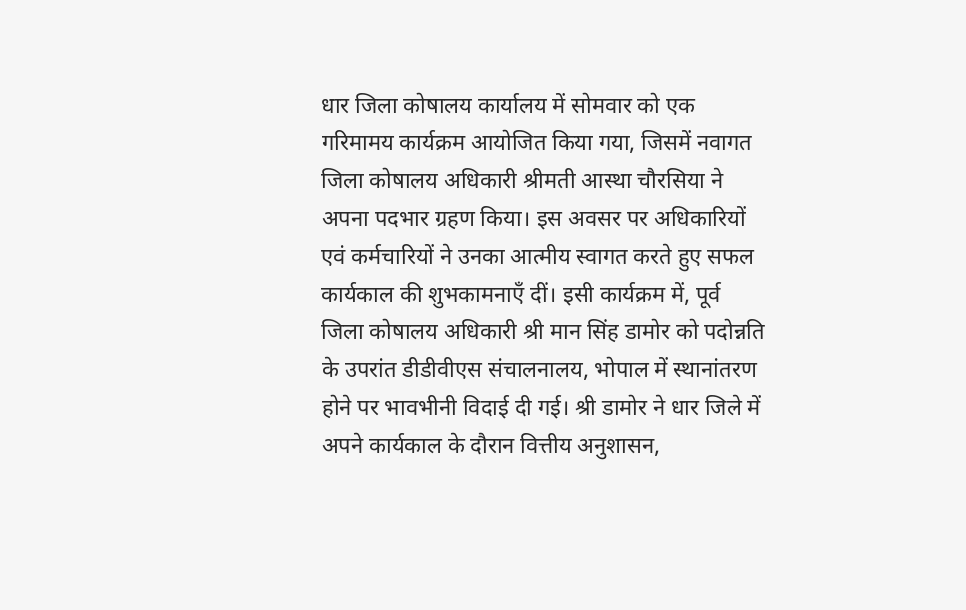धार जिला कोषालय कार्यालय में सोमवार को एक गरिमामय कार्यक्रम आयोजित किया गया, जिसमें नवागत जिला कोषालय अधिकारी श्रीमती आस्था चौरसिया ने अपना पदभार ग्रहण किया। इस अवसर पर अधिकारियों एवं कर्मचारियों ने उनका आत्मीय स्वागत करते हुए सफल कार्यकाल की शुभकामनाएँ दीं। इसी कार्यक्रम में, पूर्व जिला कोषालय अधिकारी श्री मान सिंह डामोर को पदोन्नति के उपरांत डीडीवीएस संचालनालय, भोपाल में स्थानांतरण होने पर भावभीनी विदाई दी गई। श्री डामोर ने धार जिले में अपने कार्यकाल के दौरान वित्तीय अनुशासन,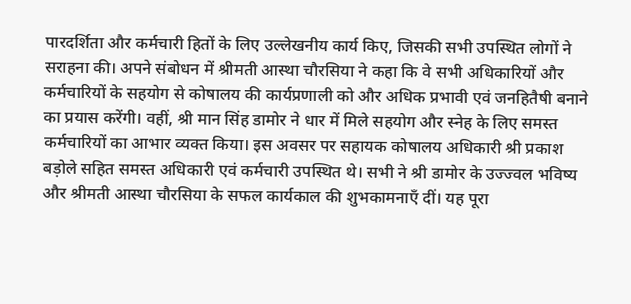पारदर्शिता और कर्मचारी हितों के लिए उल्लेखनीय कार्य किए, जिसकी सभी उपस्थित लोगों ने सराहना की। अपने संबोधन में श्रीमती आस्था चौरसिया ने कहा कि वे सभी अधिकारियों और कर्मचारियों के सहयोग से कोषालय की कार्यप्रणाली को और अधिक प्रभावी एवं जनहितैषी बनाने का प्रयास करेंगी। वहीं, श्री मान सिंह डामोर ने धार में मिले सहयोग और स्नेह के लिए समस्त कर्मचारियों का आभार व्यक्त किया। इस अवसर पर सहायक कोषालय अधिकारी श्री प्रकाश बड़ोले सहित समस्त अधिकारी एवं कर्मचारी उपस्थित थे। सभी ने श्री डामोर के उज्ज्वल भविष्य और श्रीमती आस्था चौरसिया के सफल कार्यकाल की शुभकामनाएँ दीं। यह पूरा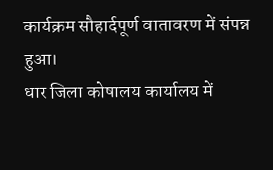कार्यक्रम सौहार्दपूर्ण वातावरण में संपन्न हुआ।
धार जिला कोषालय कार्यालय में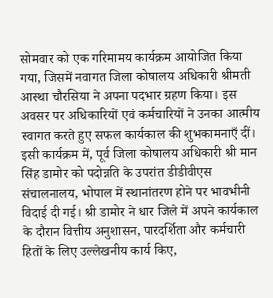सोमवार को एक गरिमामय कार्यक्रम आयोजित किया गया, जिसमें नवागत जिला कोषालय अधिकारी श्रीमती आस्था चौरसिया ने अपना पदभार ग्रहण किया। इस अवसर पर अधिकारियों एवं कर्मचारियों ने उनका आत्मीय स्वागत करते हुए सफल कार्यकाल की शुभकामनाएँ दीं। इसी कार्यक्रम में, पूर्व जिला कोषालय अधिकारी श्री मान सिंह डामोर को पदोन्नति के उपरांत डीडीवीएस संचालनालय, भोपाल में स्थानांतरण होने पर भावभीनी विदाई दी गई। श्री डामोर ने धार जिले में अपने कार्यकाल के दौरान वित्तीय अनुशासन, पारदर्शिता और कर्मचारी हितों के लिए उल्लेखनीय कार्य किए,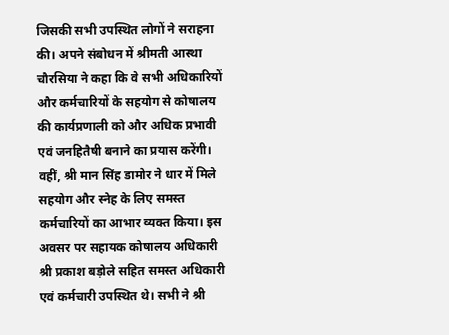जिसकी सभी उपस्थित लोगों ने सराहना की। अपने संबोधन में श्रीमती आस्था चौरसिया ने कहा कि वे सभी अधिकारियों और कर्मचारियों के सहयोग से कोषालय की कार्यप्रणाली को और अधिक प्रभावी एवं जनहितैषी बनाने का प्रयास करेंगी। वहीं, श्री मान सिंह डामोर ने धार में मिले सहयोग और स्नेह के लिए समस्त कर्मचारियों का आभार व्यक्त किया। इस अवसर पर सहायक कोषालय अधिकारी श्री प्रकाश बड़ोले सहित समस्त अधिकारी एवं कर्मचारी उपस्थित थे। सभी ने श्री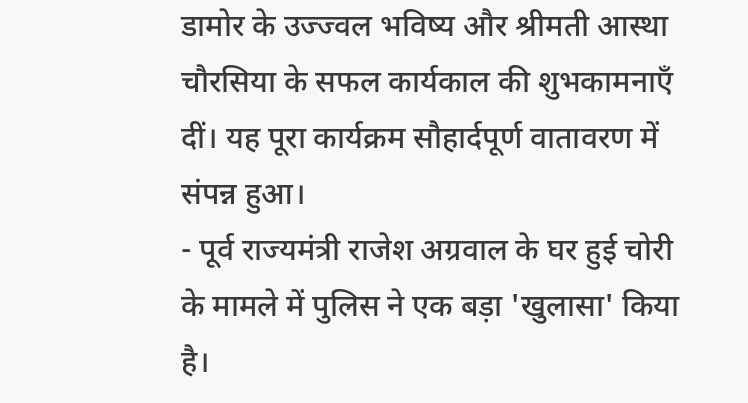डामोर के उज्ज्वल भविष्य और श्रीमती आस्था चौरसिया के सफल कार्यकाल की शुभकामनाएँ दीं। यह पूरा कार्यक्रम सौहार्दपूर्ण वातावरण में संपन्न हुआ।
- पूर्व राज्यमंत्री राजेश अग्रवाल के घर हुई चोरी के मामले में पुलिस ने एक बड़ा 'खुलासा' किया है।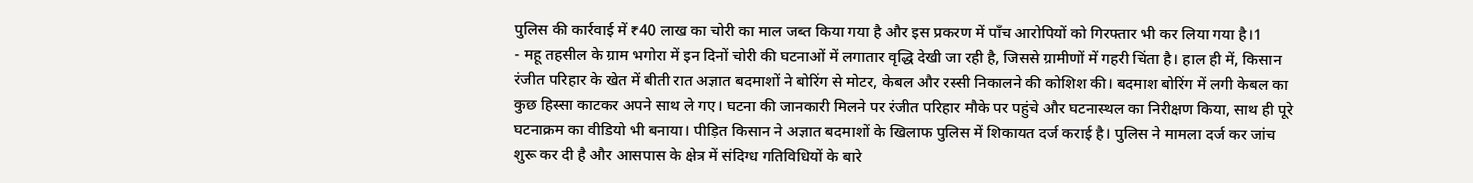पुलिस की कार्रवाई में ₹40 लाख का चोरी का माल जब्त किया गया है और इस प्रकरण में पाँच आरोपियों को गिरफ्तार भी कर लिया गया है।1
- महू तहसील के ग्राम भगोरा में इन दिनों चोरी की घटनाओं में लगातार वृद्धि देखी जा रही है, जिससे ग्रामीणों में गहरी चिंता है। हाल ही में, किसान रंजीत परिहार के खेत में बीती रात अज्ञात बदमाशों ने बोरिंग से मोटर, केबल और रस्सी निकालने की कोशिश की। बदमाश बोरिंग में लगी केबल का कुछ हिस्सा काटकर अपने साथ ले गए। घटना की जानकारी मिलने पर रंजीत परिहार मौके पर पहुंचे और घटनास्थल का निरीक्षण किया, साथ ही पूरे घटनाक्रम का वीडियो भी बनाया। पीड़ित किसान ने अज्ञात बदमाशों के खिलाफ पुलिस में शिकायत दर्ज कराई है। पुलिस ने मामला दर्ज कर जांच शुरू कर दी है और आसपास के क्षेत्र में संदिग्ध गतिविधियों के बारे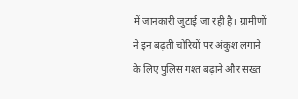में जानकारी जुटाई जा रही है। ग्रामीणों ने इन बढ़ती चोरियों पर अंकुश लगाने के लिए पुलिस गश्त बढ़ाने और सख्त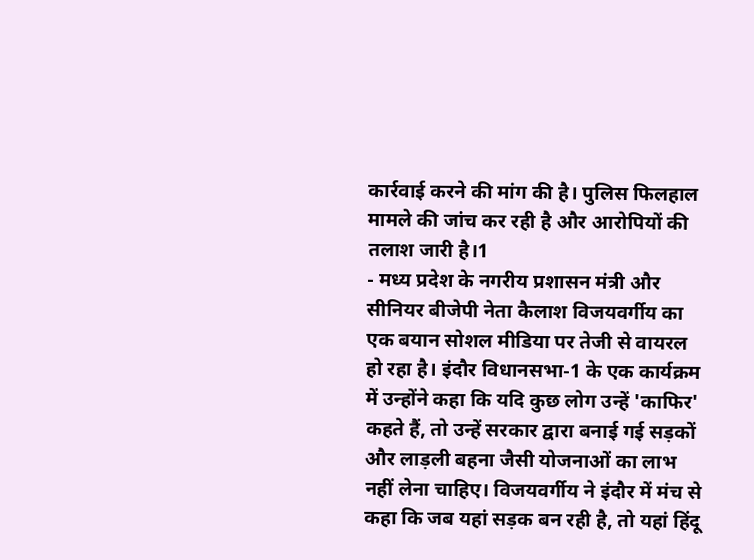कार्रवाई करने की मांग की है। पुलिस फिलहाल मामले की जांच कर रही है और आरोपियों की तलाश जारी है।1
- मध्य प्रदेश के नगरीय प्रशासन मंत्री और सीनियर बीजेपी नेता कैलाश विजयवर्गीय का एक बयान सोशल मीडिया पर तेजी से वायरल हो रहा है। इंदौर विधानसभा-1 के एक कार्यक्रम में उन्होंने कहा कि यदि कुछ लोग उन्हें 'काफिर' कहते हैं, तो उन्हें सरकार द्वारा बनाई गई सड़कों और लाड़ली बहना जैसी योजनाओं का लाभ नहीं लेना चाहिए। विजयवर्गीय ने इंदौर में मंच से कहा कि जब यहां सड़क बन रही है, तो यहां हिंदू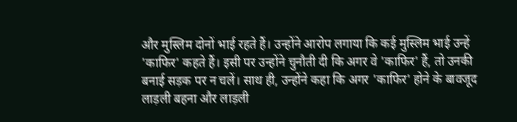और मुस्लिम दोनों भाई रहते हैं। उन्होंने आरोप लगाया कि कई मुस्लिम भाई उन्हें 'काफिर' कहते हैं। इसी पर उन्होंने चुनौती दी कि अगर वे 'काफिर' हैं, तो उनकी बनाई सड़क पर न चलें। साथ ही, उन्होंने कहा कि अगर 'काफिर' होने के बावजूद लाड़ली बहना और लाड़ली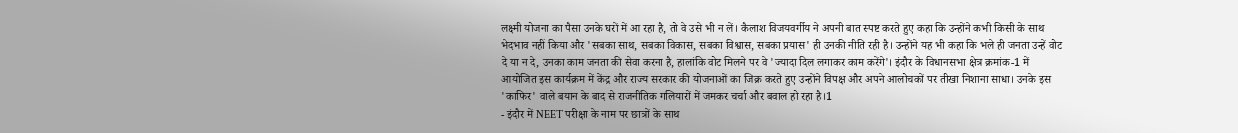लक्ष्मी योजना का पैसा उनके घरों में आ रहा है, तो वे उसे भी न लें। कैलाश विजयवर्गीय ने अपनी बात स्पष्ट करते हुए कहा कि उन्होंने कभी किसी के साथ भेदभाव नहीं किया और 'सबका साथ, सबका विकास, सबका विश्वास, सबका प्रयास' ही उनकी नीति रही है। उन्होंने यह भी कहा कि भले ही जनता उन्हें वोट दे या न दे, उनका काम जनता की सेवा करना है, हालांकि वोट मिलने पर वे 'ज्यादा दिल लगाकर काम करेंगे'। इंदौर के विधानसभा क्षेत्र क्रमांक-1 में आयोजित इस कार्यक्रम में केंद्र और राज्य सरकार की योजनाओं का जिक्र करते हुए उन्होंने विपक्ष और अपने आलोचकों पर तीखा निशाना साधा। उनके इस 'काफिर' वाले बयान के बाद से राजनीतिक गलियारों में जमकर चर्चा और बवाल हो रहा है।1
- इंदौर में NEET परीक्षा के नाम पर छात्रों के साथ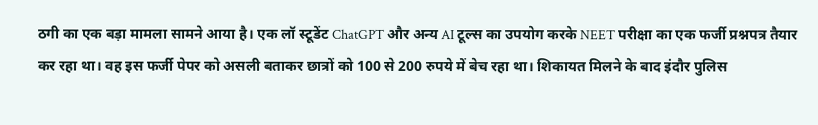ठगी का एक बड़ा मामला सामने आया है। एक लॉ स्टूडेंट ChatGPT और अन्य AI टूल्स का उपयोग करके NEET परीक्षा का एक फर्जी प्रश्नपत्र तैयार कर रहा था। वह इस फर्जी पेपर को असली बताकर छात्रों को 100 से 200 रुपये में बेच रहा था। शिकायत मिलने के बाद इंदौर पुलिस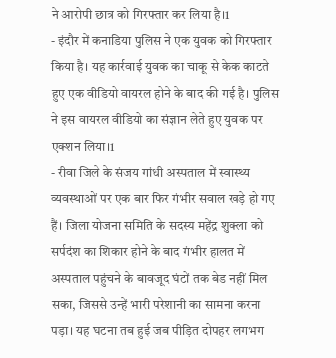ने आरोपी छात्र को गिरफ्तार कर लिया है।1
- इंदौर में कनाडिया पुलिस ने एक युवक को गिरफ्तार किया है। यह कार्रवाई युवक का चाकू से केक काटते हुए एक वीडियो वायरल होने के बाद की गई है। पुलिस ने इस वायरल वीडियो का संज्ञान लेते हुए युवक पर एक्शन लिया।1
- रीवा जिले के संजय गांधी अस्पताल में स्वास्थ्य व्यवस्थाओं पर एक बार फिर गंभीर सवाल खड़े हो गए हैं। जिला योजना समिति के सदस्य महेंद्र शुक्ला को सर्पदंश का शिकार होने के बाद गंभीर हालत में अस्पताल पहुंचने के बावजूद घंटों तक बेड नहीं मिल सका, जिससे उन्हें भारी परेशानी का सामना करना पड़ा। यह घटना तब हुई जब पीड़ित दोपहर लगभग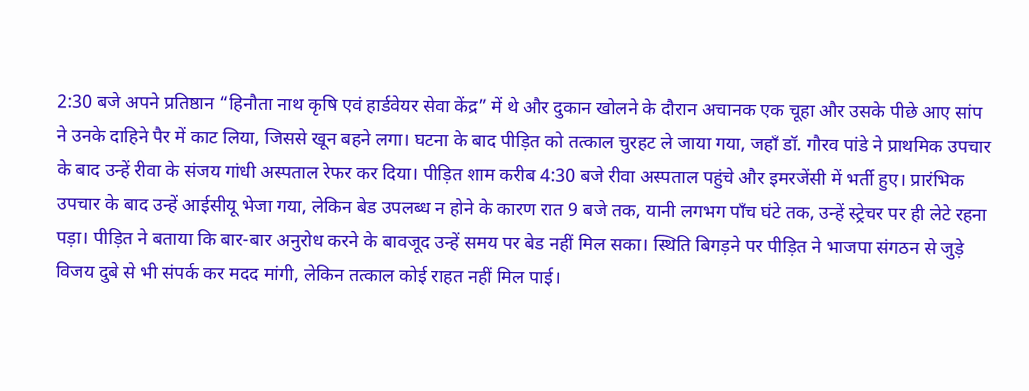2:30 बजे अपने प्रतिष्ठान “हिनौता नाथ कृषि एवं हार्डवेयर सेवा केंद्र” में थे और दुकान खोलने के दौरान अचानक एक चूहा और उसके पीछे आए सांप ने उनके दाहिने पैर में काट लिया, जिससे खून बहने लगा। घटना के बाद पीड़ित को तत्काल चुरहट ले जाया गया, जहाँ डॉ. गौरव पांडे ने प्राथमिक उपचार के बाद उन्हें रीवा के संजय गांधी अस्पताल रेफर कर दिया। पीड़ित शाम करीब 4:30 बजे रीवा अस्पताल पहुंचे और इमरजेंसी में भर्ती हुए। प्रारंभिक उपचार के बाद उन्हें आईसीयू भेजा गया, लेकिन बेड उपलब्ध न होने के कारण रात 9 बजे तक, यानी लगभग पाँच घंटे तक, उन्हें स्ट्रेचर पर ही लेटे रहना पड़ा। पीड़ित ने बताया कि बार-बार अनुरोध करने के बावजूद उन्हें समय पर बेड नहीं मिल सका। स्थिति बिगड़ने पर पीड़ित ने भाजपा संगठन से जुड़े विजय दुबे से भी संपर्क कर मदद मांगी, लेकिन तत्काल कोई राहत नहीं मिल पाई।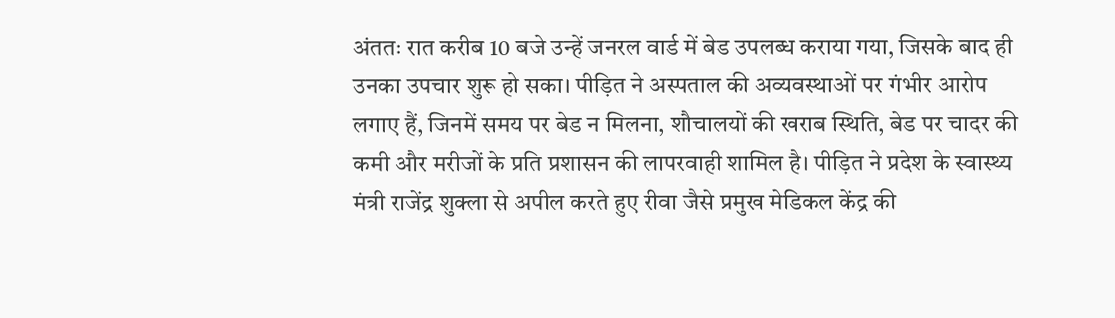अंततः रात करीब 10 बजे उन्हें जनरल वार्ड में बेड उपलब्ध कराया गया, जिसके बाद ही उनका उपचार शुरू हो सका। पीड़ित ने अस्पताल की अव्यवस्थाओं पर गंभीर आरोप लगाए हैं, जिनमें समय पर बेड न मिलना, शौचालयों की खराब स्थिति, बेड पर चादर की कमी और मरीजों के प्रति प्रशासन की लापरवाही शामिल है। पीड़ित ने प्रदेश के स्वास्थ्य मंत्री राजेंद्र शुक्ला से अपील करते हुए रीवा जैसे प्रमुख मेडिकल केंद्र की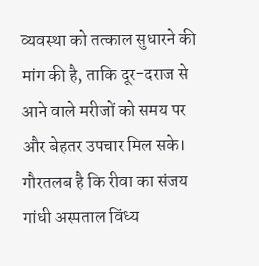व्यवस्था को तत्काल सुधारने की मांग की है, ताकि दूर-दराज से आने वाले मरीजों को समय पर और बेहतर उपचार मिल सके। गौरतलब है कि रीवा का संजय गांधी अस्पताल विंध्य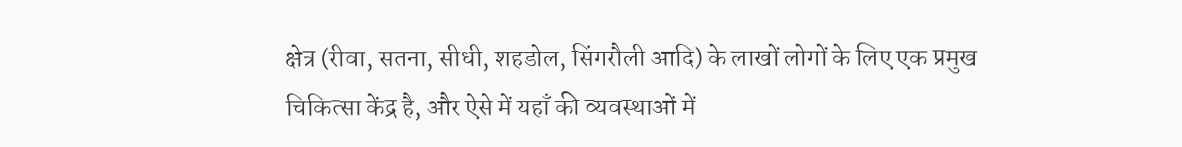क्षेत्र (रीवा, सतना, सीधी, शहडोल, सिंगरौली आदि) के लाखों लोगों के लिए एक प्रमुख चिकित्सा केंद्र है, और ऐसे में यहाँ की व्यवस्थाओं में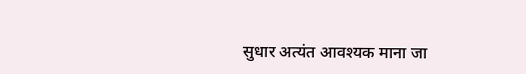सुधार अत्यंत आवश्यक माना जा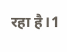रहा है।1